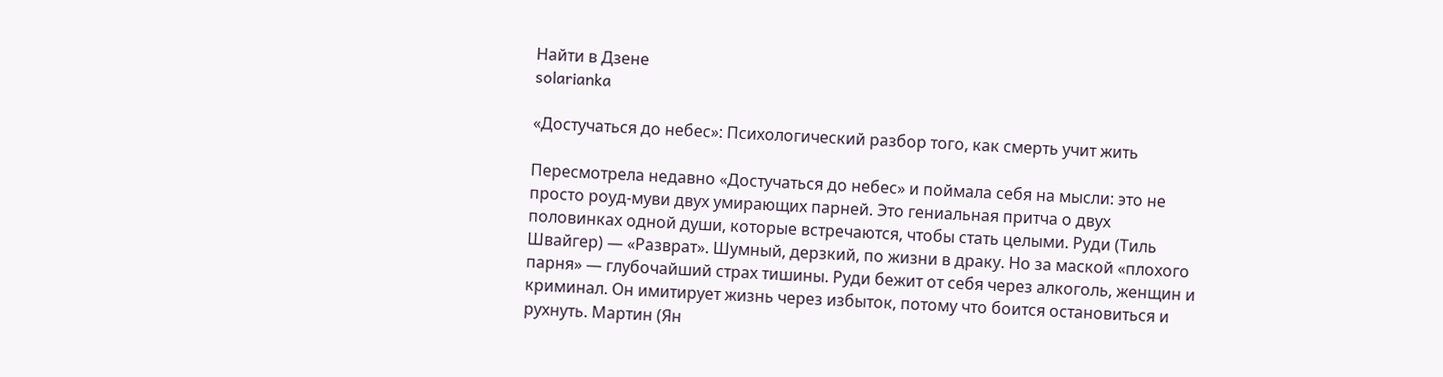Найти в Дзене
solarianka

«Достучаться до небес»: Психологический разбор того, как смерть учит жить

Пересмотрела недавно «Достучаться до небес» и поймала себя на мысли: это не просто роуд-муви двух умирающих парней. Это гениальная притча о двух половинках одной души, которые встречаются, чтобы стать целыми. Руди (Тиль Швайгер) — «Разврат». Шумный, дерзкий, по жизни в драку. Но за маской «плохого парня» — глубочайший страх тишины. Руди бежит от себя через алкоголь, женщин и криминал. Он имитирует жизнь через избыток, потому что боится остановиться и рухнуть. Мартин (Ян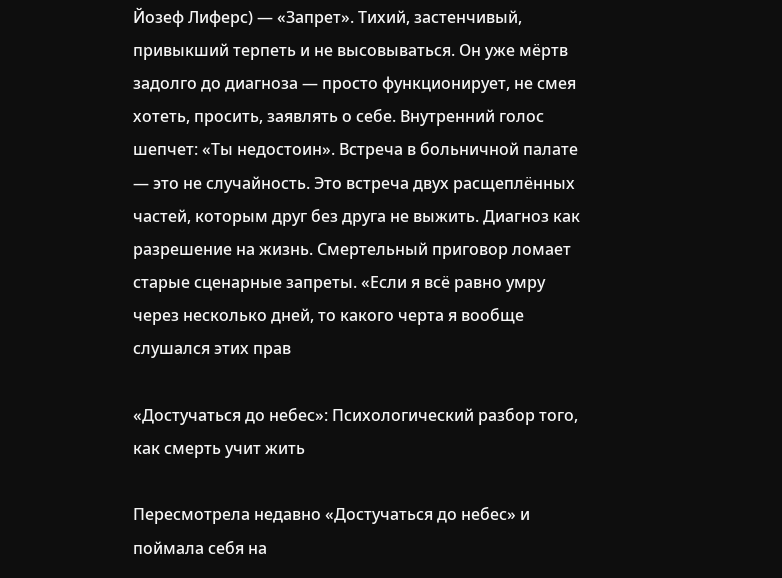Йозеф Лиферс) — «Запрет». Тихий, застенчивый, привыкший терпеть и не высовываться. Он уже мёртв задолго до диагноза — просто функционирует, не смея хотеть, просить, заявлять о себе. Внутренний голос шепчет: «Ты недостоин». Встреча в больничной палате — это не случайность. Это встреча двух расщеплённых частей, которым друг без друга не выжить. Диагноз как разрешение на жизнь. Смертельный приговор ломает старые сценарные запреты. «Если я всё равно умру через несколько дней, то какого черта я вообще слушался этих прав

«Достучаться до небес»: Психологический разбор того, как смерть учит жить

Пересмотрела недавно «Достучаться до небес» и поймала себя на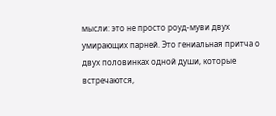мысли: это не просто роуд-муви двух умирающих парней. Это гениальная притча о двух половинках одной души, которые встречаются,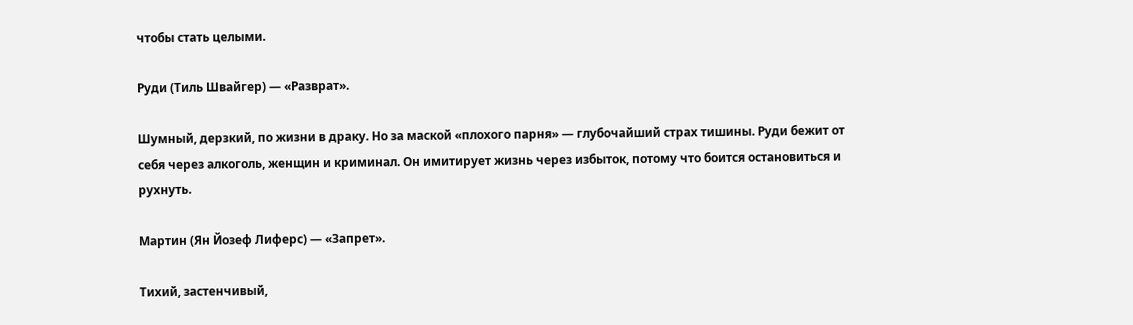чтобы стать целыми.

Руди (Тиль Швайгер) — «Разврат».

Шумный, дерзкий, по жизни в драку. Но за маской «плохого парня» — глубочайший страх тишины. Руди бежит от себя через алкоголь, женщин и криминал. Он имитирует жизнь через избыток, потому что боится остановиться и рухнуть.

Мартин (Ян Йозеф Лиферс) — «Запрет».

Тихий, застенчивый,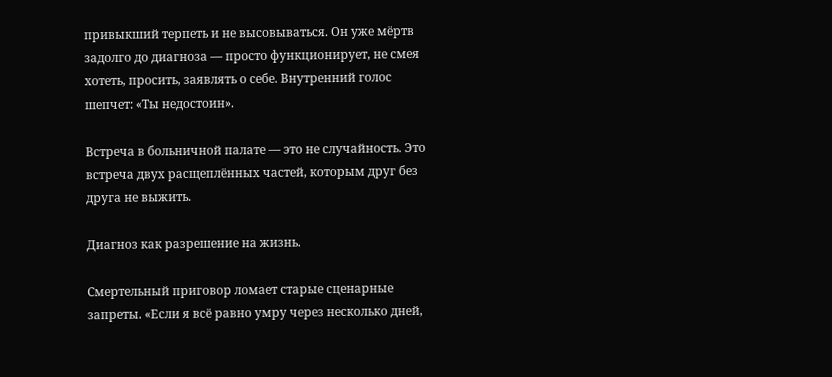привыкший терпеть и не высовываться. Он уже мёртв задолго до диагноза — просто функционирует, не смея хотеть, просить, заявлять о себе. Внутренний голос шепчет: «Ты недостоин».

Встреча в больничной палате — это не случайность. Это встреча двух расщеплённых частей, которым друг без друга не выжить.

Диагноз как разрешение на жизнь.

Смертельный приговор ломает старые сценарные запреты. «Если я всё равно умру через несколько дней,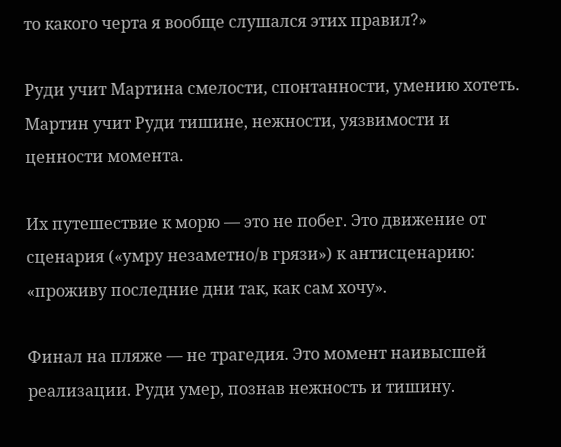то какого черта я вообще слушался этих правил?»

Руди учит Мартина смелости, спонтанности, умению хотеть. Мартин учит Руди тишине, нежности, уязвимости и ценности момента.

Их путешествие к морю — это не побег. Это движение от сценария («умру незаметно/в грязи») к антисценарию: «проживу последние дни так, как сам хочу».

Финал на пляже — не трагедия. Это момент наивысшей реализации. Руди умер, познав нежность и тишину.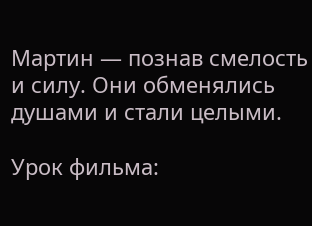Мартин — познав смелость и силу. Они обменялись душами и стали целыми.

Урок фильма: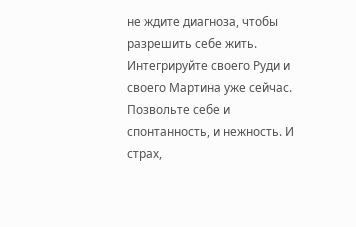не ждите диагноза, чтобы разрешить себе жить. Интегрируйте своего Руди и своего Мартина уже сейчас. Позвольте себе и спонтанность, и нежность. И страх,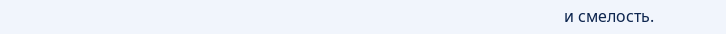и смелость.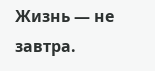Жизнь — не завтра.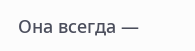Она всегда —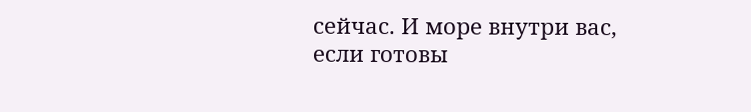сейчас. И море внутри вас, если готовы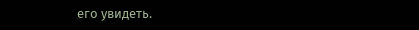его увидеть.